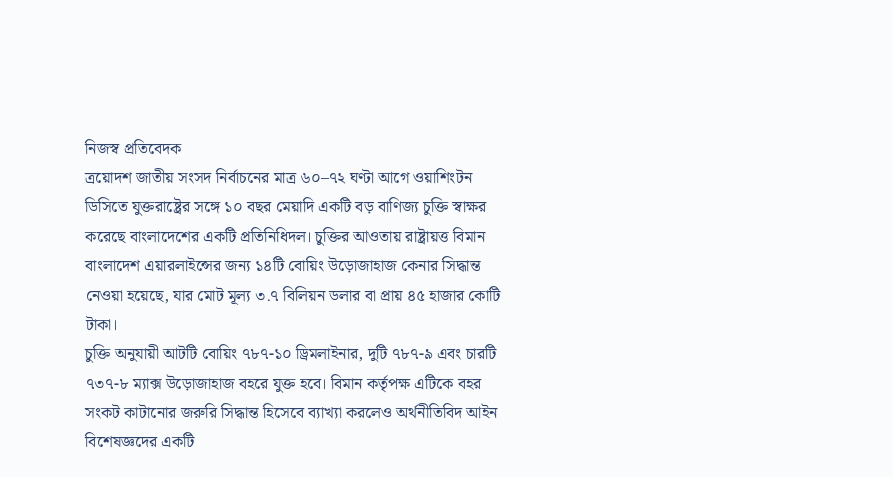নিজস্ব প্রতিবেদক
ত্রয়োদশ জাতীয় সংসদ নির্বাচনের মাত্র ৬০–৭২ ঘণ্টা আগে ওয়াশিংটন ডিসিতে যুক্তরাষ্ট্রের সঙ্গে ১০ বছর মেয়াদি একটি বড় বাণিজ্য চুক্তি স্বাক্ষর করেছে বাংলাদেশের একটি প্রতিনিধিদল। চুক্তির আওতায় রাষ্ট্রায়ত্ত বিমান বাংলাদেশ এয়ারলাইন্সের জন্য ১৪টি বোয়িং উড়োজাহাজ কেনার সিদ্ধান্ত নেওয়া হয়েছে, যার মোট মূল্য ৩.৭ বিলিয়ন ডলার বা প্রায় ৪৫ হাজার কোটি টাকা।
চুক্তি অনুযায়ী আটটি বোয়িং ৭৮৭-১০ ড্রিমলাইনার, দুটি ৭৮৭-৯ এবং চারটি ৭৩৭-৮ ম্যাক্স উড়োজাহাজ বহরে যুক্ত হবে। বিমান কর্তৃপক্ষ এটিকে বহর সংকট কাটানোর জরুরি সিদ্ধান্ত হিসেবে ব্যাখ্যা করলেও অর্থনীতিবিদ আইন বিশেষজ্ঞদের একটি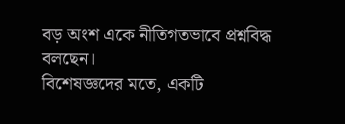বড় অংশ একে নীতিগতভাবে প্রশ্নবিদ্ধ বলছেন।
বিশেষজ্ঞদের মতে, একটি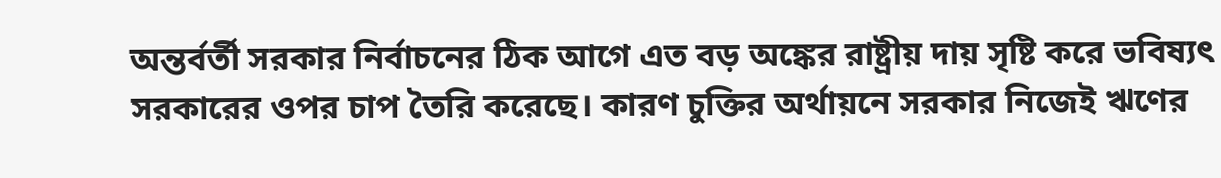অন্তর্বর্তী সরকার নির্বাচনের ঠিক আগে এত বড় অঙ্কের রাষ্ট্রীয় দায় সৃষ্টি করে ভবিষ্যৎ সরকারের ওপর চাপ তৈরি করেছে। কারণ চুক্তির অর্থায়নে সরকার নিজেই ঋণের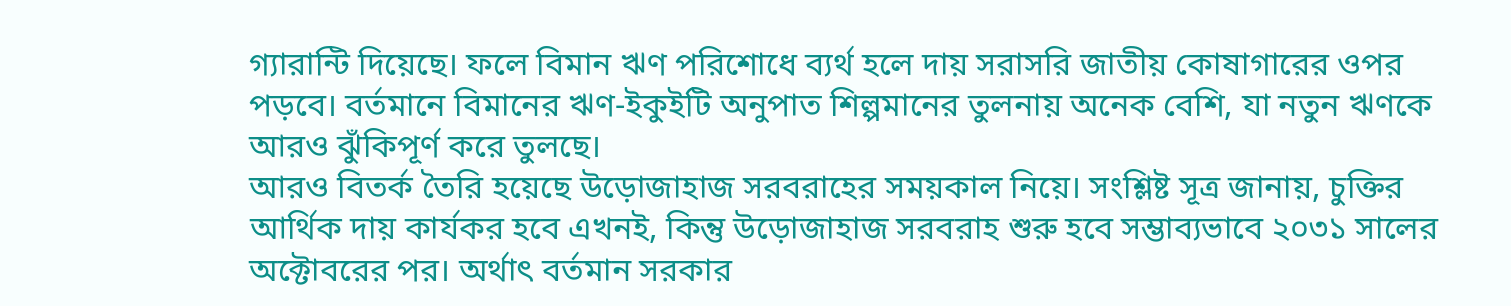গ্যারান্টি দিয়েছে। ফলে বিমান ঋণ পরিশোধে ব্যর্থ হলে দায় সরাসরি জাতীয় কোষাগারের ওপর পড়বে। বর্তমানে বিমানের ঋণ-ইকুইটি অনুপাত শিল্পমানের তুলনায় অনেক বেশি, যা নতুন ঋণকে আরও ঝুঁকিপূর্ণ করে তুলছে।
আরও বিতর্ক তৈরি হয়েছে উড়োজাহাজ সরবরাহের সময়কাল নিয়ে। সংশ্লিষ্ট সূত্র জানায়, চুক্তির আর্থিক দায় কার্যকর হবে এখনই, কিন্তু উড়োজাহাজ সরবরাহ শুরু হবে সম্ভাব্যভাবে ২০৩১ সালের অক্টোবরের পর। অর্থাৎ বর্তমান সরকার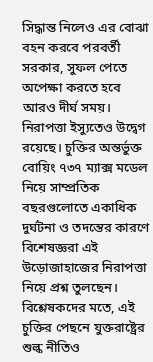সিদ্ধান্ত নিলেও এর বোঝা বহন করবে পরবর্তী সরকার, সুফল পেতে অপেক্ষা করতে হবে আরও দীর্ঘ সময়।
নিরাপত্তা ইস্যুতেও উদ্বেগ রয়েছে। চুক্তির অন্তর্ভুক্ত বোয়িং ৭৩৭ ম্যাক্স মডেল নিয়ে সাম্প্রতিক বছরগুলোতে একাধিক দুর্ঘটনা ও তদন্তের কারণে বিশেষজ্ঞরা এই উড়োজাহাজের নিরাপত্তা নিয়ে প্রশ্ন তুলছেন।
বিশ্লেষকদের মতে, এই চুক্তির পেছনে যুক্তরাষ্ট্রের শুল্ক নীতিও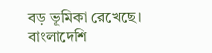বড় ভূমিকা রেখেছে। বাংলাদেশি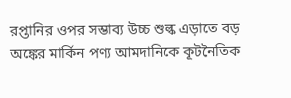রপ্তানির ওপর সম্ভাব্য উচ্চ শুল্ক এড়াতে বড় অঙ্কের মার্কিন পণ্য আমদানিকে কূটনৈতিক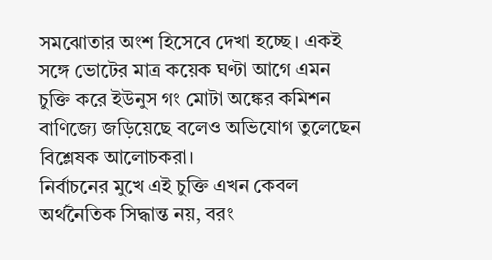সমঝোতার অংশ হিসেবে দেখা হচ্ছে। একই সঙ্গে ভোটের মাত্র কয়েক ঘণ্টা আগে এমন চুক্তি করে ইউনুস গং মোটা অঙ্কের কমিশন বাণিজ্যে জড়িয়েছে বলেও অভিযোগ তুলেছেন বিশ্লেষক আলোচকরা।
নির্বাচনের মুখে এই চুক্তি এখন কেবল অর্থনৈতিক সিদ্ধান্ত নয়, বরং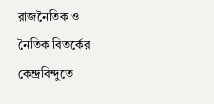রাজনৈতিক ও নৈতিক বিতর্কের কেন্দ্রবিন্দুতে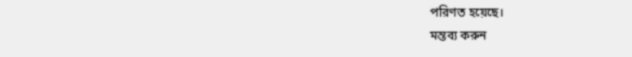পরিণত হয়েছে।
মন্তব্য করুন